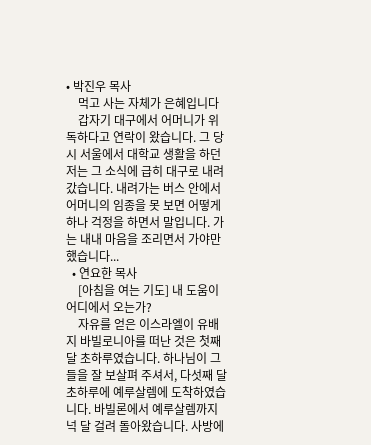• 박진우 목사
    먹고 사는 자체가 은혜입니다
    갑자기 대구에서 어머니가 위독하다고 연락이 왔습니다. 그 당시 서울에서 대학교 생활을 하던 저는 그 소식에 급히 대구로 내려갔습니다. 내려가는 버스 안에서 어머니의 임종을 못 보면 어떻게 하나 걱정을 하면서 말입니다. 가는 내내 마음을 조리면서 가야만 했습니다...
  • 연요한 목사
    [아침을 여는 기도] 내 도움이 어디에서 오는가?
    자유를 얻은 이스라엘이 유배지 바빌로니아를 떠난 것은 첫째 달 초하루였습니다. 하나님이 그들을 잘 보살펴 주셔서, 다섯째 달 초하루에 예루살렘에 도착하였습니다. 바빌론에서 예루살렘까지 넉 달 걸려 돌아왔습니다. 사방에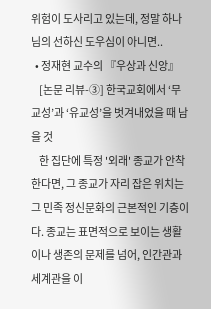위험이 도사리고 있는데, 정말 하나님의 선하신 도우심이 아니면..
  • 정재현 교수의 『우상과 신앙』
    [논문 리뷰-③] 한국교회에서 ‘무교성’과 ‘유교성’을 벗겨내었을 때 남을 것
    한 집단에 특정 '외래' 종교가 안착한다면, 그 종교가 자리 잡은 위치는 그 민족 정신문화의 근본적인 기층이다. 종교는 표면적으로 보이는 생활이나 생존의 문제를 넘어, 인간관과 세계관을 이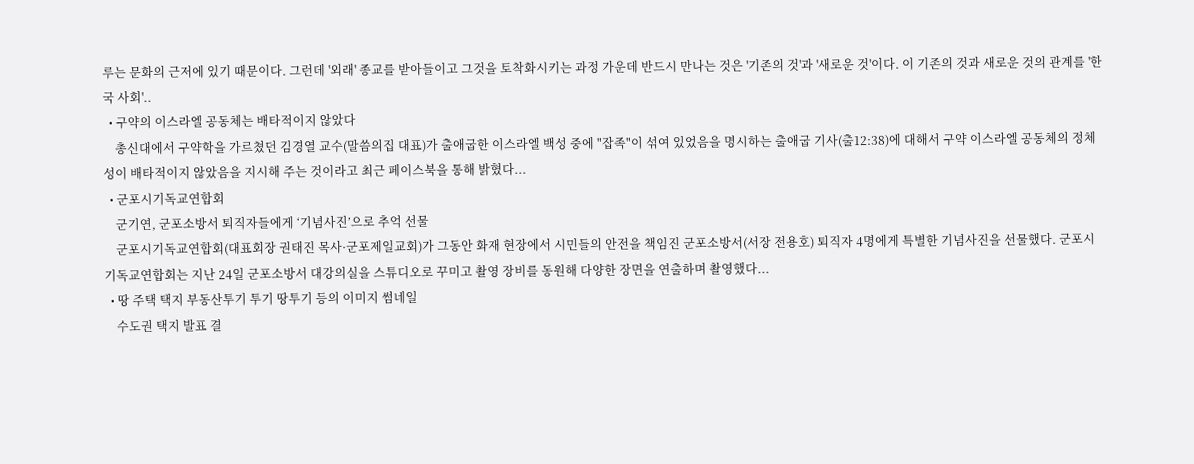루는 문화의 근저에 있기 때문이다. 그런데 '외래' 종교를 받아들이고 그것을 토착화시키는 과정 가운데 반드시 만나는 것은 '기존의 것'과 '새로운 것'이다. 이 기존의 것과 새로운 것의 관계를 '한국 사회'..
  • 구약의 이스라엘 공동체는 배타적이지 않았다
    총신대에서 구약학을 가르쳤던 김경열 교수(말씀의집 대표)가 출애굽한 이스라엘 백성 중에 "잡족"이 섞여 있었음을 명시하는 출애굽 기사(출12:38)에 대해서 구약 이스라엘 공동체의 정체성이 배타적이지 않았음을 지시해 주는 것이라고 최근 페이스북을 통해 밝혔다...
  • 군포시기독교연합회
    군기연, 군포소방서 퇴직자들에게 ‘기념사진’으로 추억 선물
    군포시기독교연합회(대표회장 권태진 목사·군포제일교회)가 그동안 화재 현장에서 시민들의 안전을 책임진 군포소방서(서장 전용호) 퇴직자 4명에게 특별한 기념사진을 선물했다. 군포시기독교연합회는 지난 24일 군포소방서 대강의실을 스튜디오로 꾸미고 촬영 장비를 동원해 다양한 장면을 연출하며 촬영했다...
  • 땅 주택 택지 부동산투기 투기 땅투기 등의 이미지 썸네일
    수도권 택지 발표 결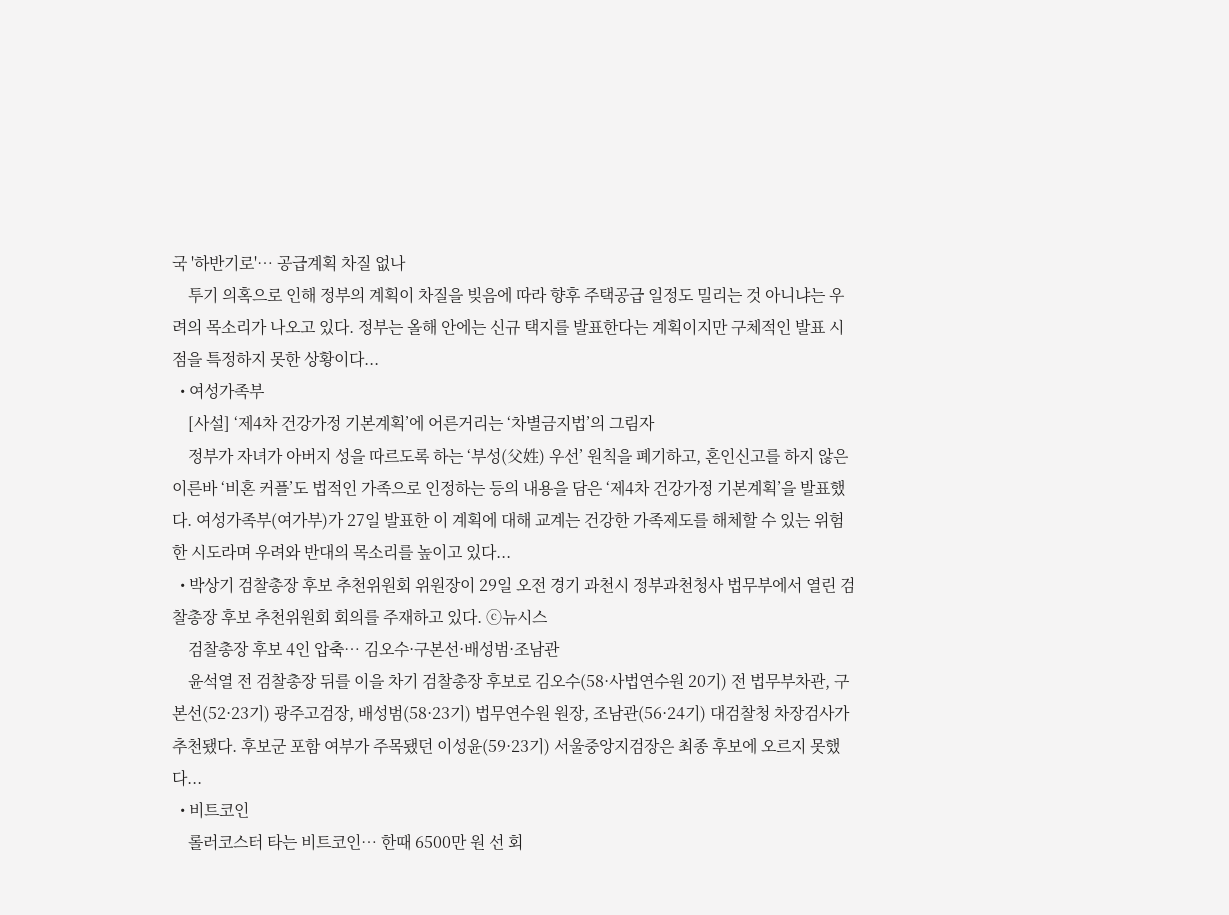국 '하반기로'… 공급계획 차질 없나
    투기 의혹으로 인해 정부의 계획이 차질을 빚음에 따라 향후 주택공급 일정도 밀리는 것 아니냐는 우려의 목소리가 나오고 있다. 정부는 올해 안에는 신규 택지를 발표한다는 계획이지만 구체적인 발표 시점을 특정하지 못한 상황이다...
  • 여성가족부
    [사설] ‘제4차 건강가정 기본계획’에 어른거리는 ‘차별금지법’의 그림자
    정부가 자녀가 아버지 성을 따르도록 하는 ‘부성(父姓) 우선’ 원칙을 폐기하고, 혼인신고를 하지 않은 이른바 ‘비혼 커플’도 법적인 가족으로 인정하는 등의 내용을 담은 ‘제4차 건강가정 기본계획’을 발표했다. 여성가족부(여가부)가 27일 발표한 이 계획에 대해 교계는 건강한 가족제도를 해체할 수 있는 위험한 시도라며 우려와 반대의 목소리를 높이고 있다...
  • 박상기 검찰총장 후보 추천위원회 위원장이 29일 오전 경기 과천시 정부과천청사 법무부에서 열린 검찰총장 후보 추천위원회 회의를 주재하고 있다. ⓒ뉴시스
    검찰총장 후보 4인 압축… 김오수·구본선·배성범·조남관
    윤석열 전 검찰총장 뒤를 이을 차기 검찰총장 후보로 김오수(58·사법연수원 20기) 전 법무부차관, 구본선(52·23기) 광주고검장, 배성범(58·23기) 법무연수원 원장, 조남관(56·24기) 대검찰청 차장검사가 추천됐다. 후보군 포함 여부가 주목됐던 이성윤(59·23기) 서울중앙지검장은 최종 후보에 오르지 못했다...
  • 비트코인
    롤러코스터 타는 비트코인… 한때 6500만 원 선 회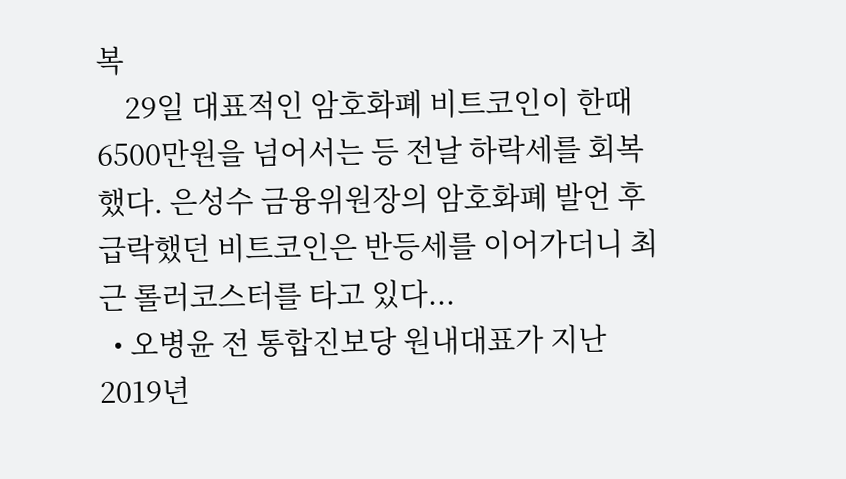복
    29일 대표적인 암호화폐 비트코인이 한때 6500만원을 넘어서는 등 전날 하락세를 회복했다. 은성수 금융위원장의 암호화폐 발언 후 급락했던 비트코인은 반등세를 이어가더니 최근 롤러코스터를 타고 있다...
  • 오병윤 전 통합진보당 원내대표가 지난 2019년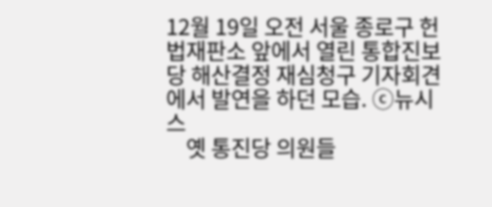12월 19일 오전 서울 종로구 헌법재판소 앞에서 열린 통합진보당 해산결정 재심청구 기자회견에서 발연을 하던 모습. ⓒ뉴시스
    옛 통진당 의원들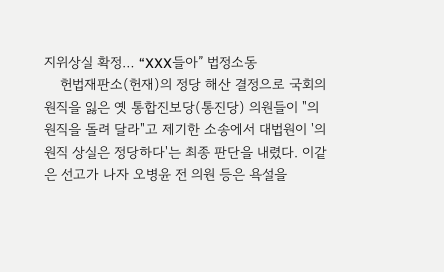지위상실 확정… “XXX들아” 법정소동
    헌법재판소(헌재)의 정당 해산 결정으로 국회의원직을 잃은 옛 통합진보당(통진당) 의원들이 "의원직을 돌려 달라"고 제기한 소송에서 대법원이 '의원직 상실은 정당하다'는 최종 판단을 내렸다. 이같은 선고가 나자 오병윤 전 의원 등은 욕설을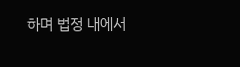하며 법정 내에서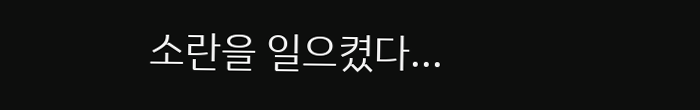소란을 일으켰다...